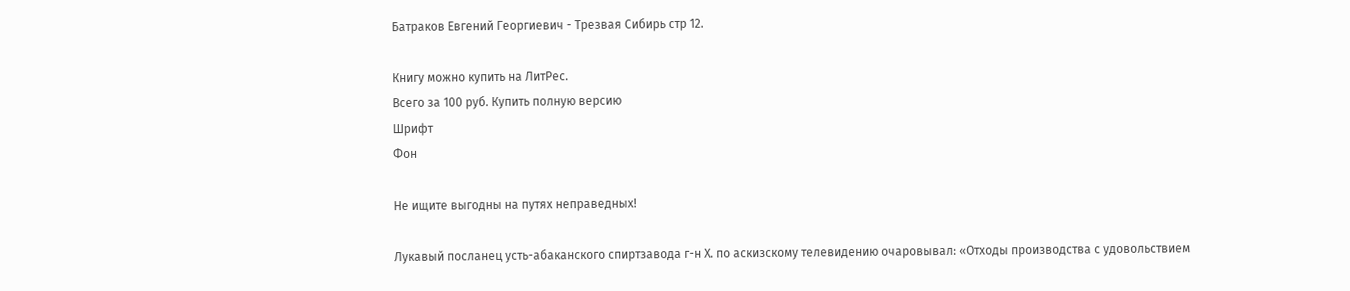Батраков Евгений Георгиевич - Трезвая Сибирь стр 12.

Книгу можно купить на ЛитРес.
Всего за 100 руб. Купить полную версию
Шрифт
Фон

Не ищите выгодны на путях неправедных!

Лукавый посланец усть-абаканского спиртзавода г-н Х. по аскизскому телевидению очаровывал: «Отходы производства с удовольствием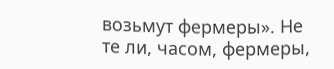возьмут фермеры». Не те ли, часом, фермеры,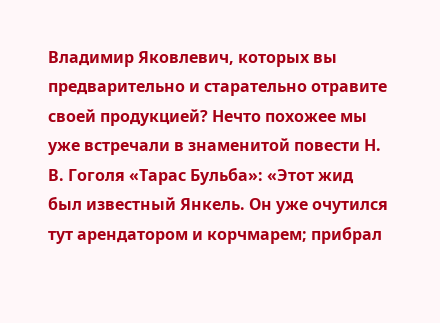Владимир Яковлевич, которых вы предварительно и старательно отравите своей продукцией? Нечто похожее мы уже встречали в знаменитой повести Н. В. Гоголя «Тарас Бульба»: «Этот жид был известный Янкель. Он уже очутился тут арендатором и корчмарем; прибрал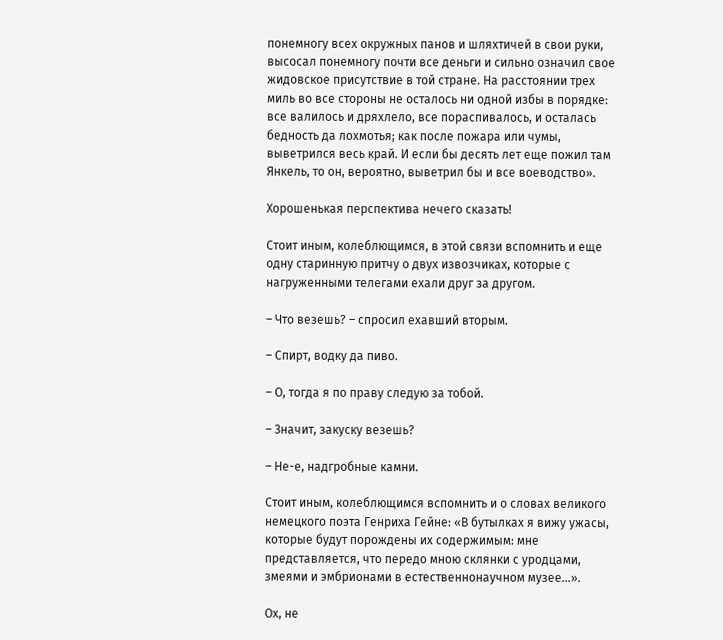понемногу всех окружных панов и шляхтичей в свои руки, высосал понемногу почти все деньги и сильно означил свое жидовское присутствие в той стране. На расстоянии трех миль во все стороны не осталось ни одной избы в порядке: все валилось и дряхлело, все пораспивалось, и осталась бедность да лохмотья; как после пожара или чумы, выветрился весь край. И если бы десять лет еще пожил там Янкель, то он, вероятно, выветрил бы и все воеводство».

Хорошенькая перспектива нечего сказать!

Стоит иным, колеблющимся, в этой связи вспомнить и еще одну старинную притчу о двух извозчиках, которые с нагруженными телегами ехали друг за другом.

– Что везешь? – спросил ехавший вторым.

– Спирт, водку да пиво.

– О, тогда я по праву следую за тобой.

– Значит, закуску везешь?

– Не-е, надгробные камни.

Стоит иным, колеблющимся вспомнить и о словах великого немецкого поэта Генриха Гейне: «В бутылках я вижу ужасы, которые будут порождены их содержимым: мне представляется, что передо мною склянки с уродцами, змеями и эмбрионами в естественнонаучном музее…».

Ох, не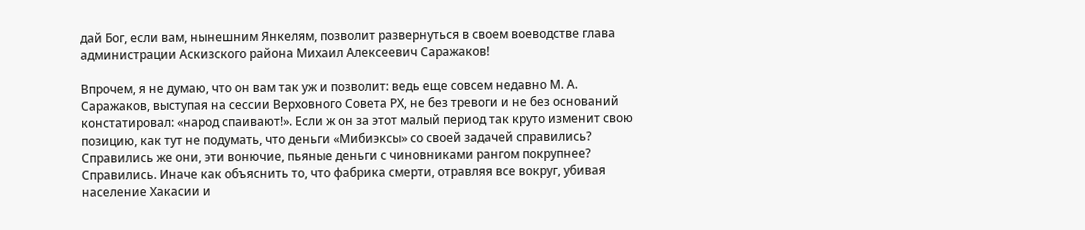дай Бог, если вам, нынешним Янкелям, позволит развернуться в своем воеводстве глава администрации Аскизского района Михаил Алексеевич Саражаков!

Впрочем, я не думаю, что он вам так уж и позволит: ведь еще совсем недавно М. А. Саражаков, выступая на сессии Верховного Совета РХ, не без тревоги и не без оснований констатировал: «народ спаивают!». Если ж он за этот малый период так круто изменит свою позицию, как тут не подумать, что деньги «Мибиэксы» со своей задачей справились? Справились же они, эти вонючие, пьяные деньги с чиновниками рангом покрупнее? Справились. Иначе как объяснить то, что фабрика смерти, отравляя все вокруг, убивая население Хакасии и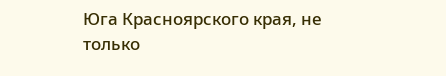Юга Красноярского края, не только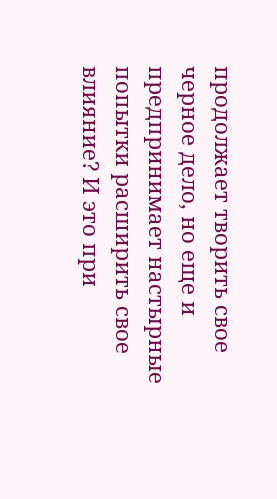продолжает творить свое черное дело, но еще и предпринимает настырные попытки расширить свое влияние? И это при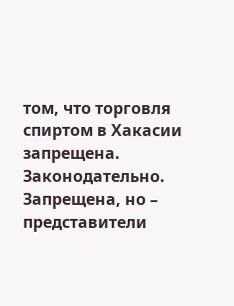том, что торговля спиртом в Хакасии запрещена. Законодательно. Запрещена, но – представители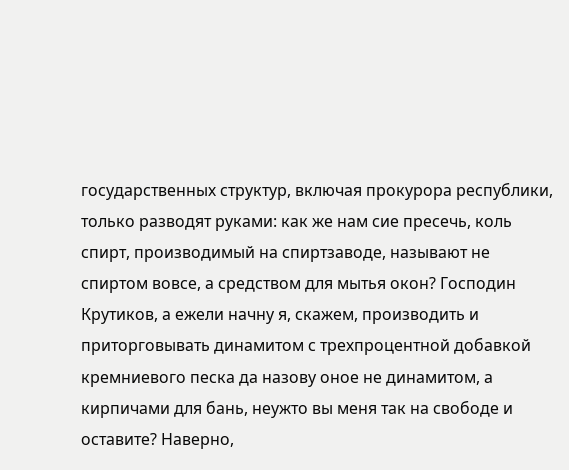государственных структур, включая прокурора республики, только разводят руками: как же нам сие пресечь, коль спирт, производимый на спиртзаводе, называют не спиртом вовсе, а средством для мытья окон? Господин Крутиков, а ежели начну я, скажем, производить и приторговывать динамитом с трехпроцентной добавкой кремниевого песка да назову оное не динамитом, а кирпичами для бань, неужто вы меня так на свободе и оставите? Наверно,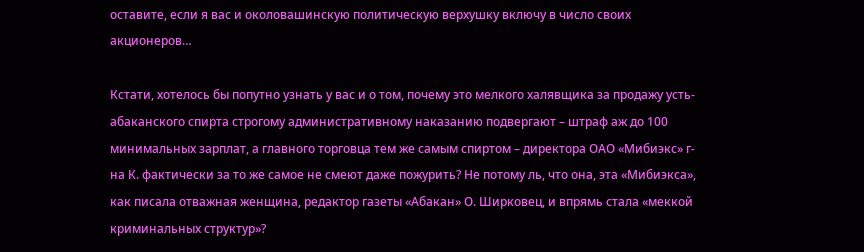оставите, если я вас и околовашинскую политическую верхушку включу в число своих акционеров…

Кстати, хотелось бы попутно узнать у вас и о том, почему это мелкого халявщика за продажу усть-абаканского спирта строгому административному наказанию подвергают – штраф аж до 100 минимальных зарплат, а главного торговца тем же самым спиртом – директора ОАО «Мибиэкс» г-на К. фактически за то же самое не смеют даже пожурить? Не потому ль, что она, эта «Мибиэкса», как писала отважная женщина, редактор газеты «Абакан» О. Ширковец, и впрямь стала «меккой криминальных структур»?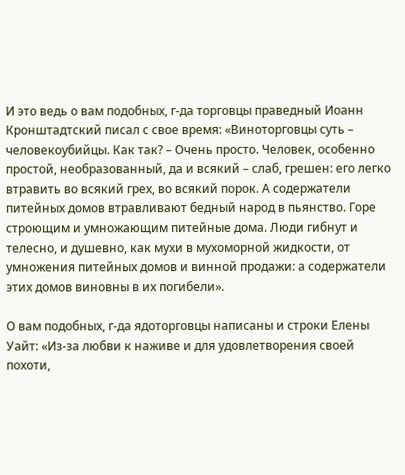И это ведь о вам подобных, г-да торговцы праведный Иоанн Кронштадтский писал с свое время: «Виноторговцы суть – человекоубийцы. Как так? – Очень просто. Человек, особенно простой, необразованный, да и всякий – слаб, грешен: его легко втравить во всякий грех, во всякий порок. А содержатели питейных домов втравливают бедный народ в пьянство. Горе строющим и умножающим питейные дома. Люди гибнут и телесно, и душевно, как мухи в мухоморной жидкости, от умножения питейных домов и винной продажи: а содержатели этих домов виновны в их погибели».

О вам подобных, г-да ядоторговцы написаны и строки Елены Уайт: «Из-за любви к наживе и для удовлетворения своей похоти,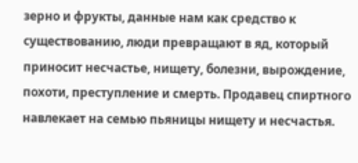зерно и фрукты, данные нам как средство к существованию, люди превращают в яд, который приносит несчастье, нищету, болезни, вырождение, похоти, преступление и смерть. Продавец спиртного навлекает на семью пьяницы нищету и несчастья.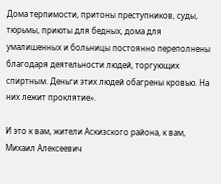Дома терпимости, притоны преступников, суды, тюрьмы, приюты для бедных, дома для умалишенных и больницы постоянно переполнены благодаря деятельности людей, торгующих спиртным. Деньги этих людей обагрены кровью. На них лежит проклятие».

И это к вам, жители Аскизского района, к вам, Михаил Алексеевич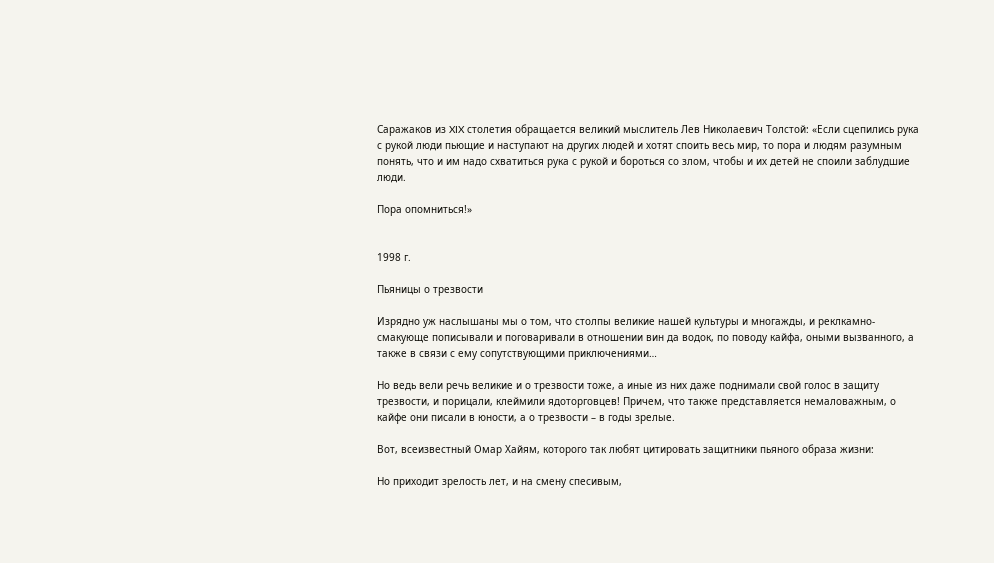Саражаков из XIX столетия обращается великий мыслитель Лев Николаевич Толстой: «Если сцепились рука с рукой люди пьющие и наступают на других людей и хотят споить весь мир, то пора и людям разумным понять, что и им надо схватиться рука с рукой и бороться со злом, чтобы и их детей не споили заблудшие люди.

Пора опомниться!»


1998 г.

Пьяницы о трезвости

Изрядно уж наслышаны мы о том, что столпы великие нашей культуры и многажды, и реклкамно-смакующе пописывали и поговаривали в отношении вин да водок, по поводу кайфа, оными вызванного, а также в связи с ему сопутствующими приключениями…

Но ведь вели речь великие и о трезвости тоже, а иные из них даже поднимали свой голос в защиту трезвости, и порицали, клеймили ядоторговцев! Причем, что также представляется немаловажным, о кайфе они писали в юности, а о трезвости – в годы зрелые.

Вот, всеизвестный Омар Хайям, которого так любят цитировать защитники пьяного образа жизни:

Но приходит зрелость лет, и на смену спесивым,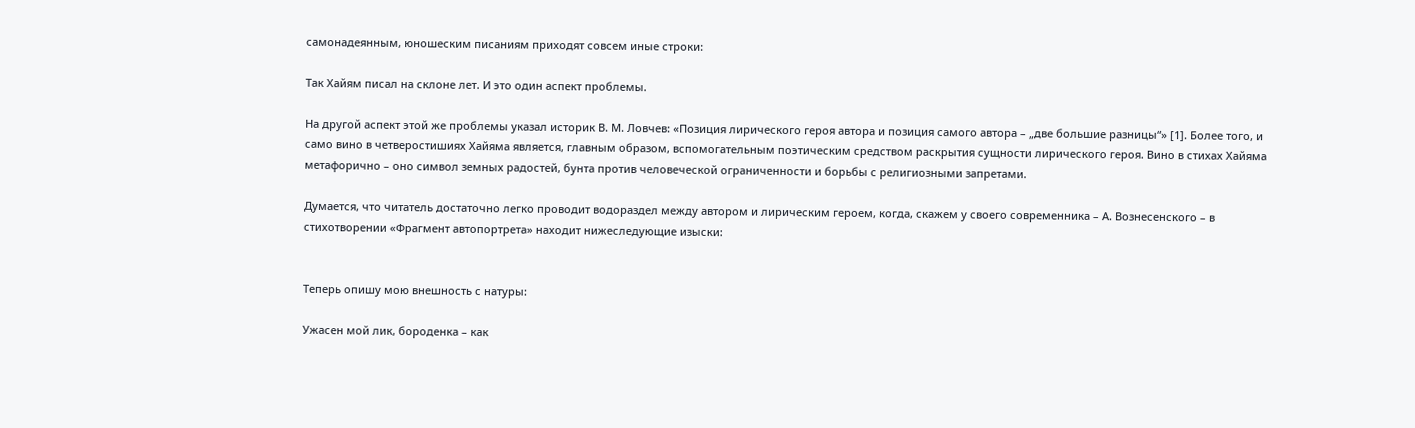самонадеянным, юношеским писаниям приходят совсем иные строки:

Так Хайям писал на склоне лет. И это один аспект проблемы.

На другой аспект этой же проблемы указал историк В. М. Ловчев: «Позиция лирического героя автора и позиция самого автора – „две большие разницы“» [1]. Более того, и само вино в четверостишиях Хайяма является, главным образом, вспомогательным поэтическим средством раскрытия сущности лирического героя. Вино в стихах Хайяма метафорично – оно символ земных радостей, бунта против человеческой ограниченности и борьбы с религиозными запретами.

Думается, что читатель достаточно легко проводит водораздел между автором и лирическим героем, когда, скажем у своего современника – А. Вознесенского – в стихотворении «Фрагмент автопортрета» находит нижеследующие изыски:


Теперь опишу мою внешность с натуры:

Ужасен мой лик, бороденка – как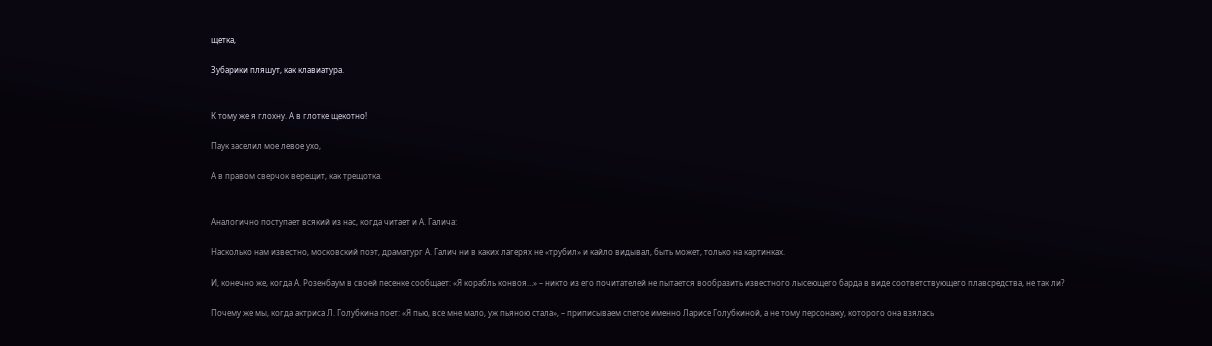щетка,

Зубарики пляшут, как клавиатура.


К тому же я глохну. А в глотке щекотно!

Паук заселил мое левое ухо,

А в правом сверчок верещит, как трещотка.


Аналогично поступает всякий из нас, когда читает и А. Галича:

Насколько нам известно, московский поэт, драматург А. Галич ни в каких лагерях не «трубил» и кайло видывал, быть может, только на картинках.

И, конечно же, когда А. Розенбаум в своей песенке сообщает: «Я корабль конвоя…» – никто из его почитателей не пытается вообразить известного лысеющего барда в виде соответствующего плавсредства, не так ли?

Почему же мы, когда актриса Л. Голубкина поет: «Я пью, все мне мало, уж пьяною стала», – приписываем спетое именно Ларисе Голубкиной, а не тому персонажу, которого она взялась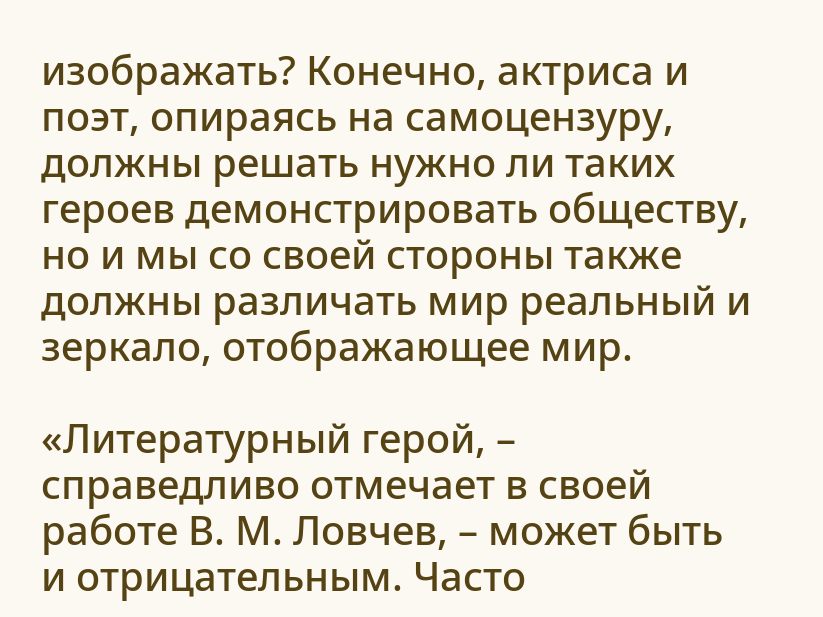изображать? Конечно, актриса и поэт, опираясь на самоцензуру, должны решать нужно ли таких героев демонстрировать обществу, но и мы со своей стороны также должны различать мир реальный и зеркало, отображающее мир.

«Литературный герой, – справедливо отмечает в своей работе В. М. Ловчев, – может быть и отрицательным. Часто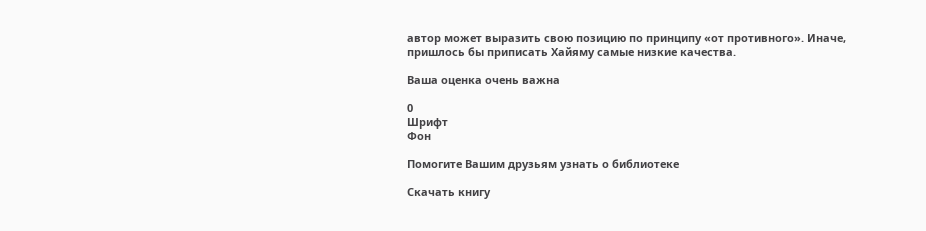автор может выразить свою позицию по принципу «от противного». Иначе, пришлось бы приписать Хайяму самые низкие качества.

Ваша оценка очень важна

0
Шрифт
Фон

Помогите Вашим друзьям узнать о библиотеке

Скачать книгу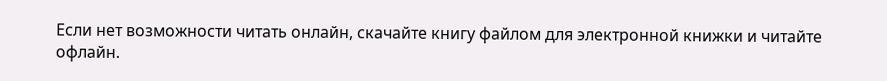Если нет возможности читать онлайн, скачайте книгу файлом для электронной книжки и читайте офлайн.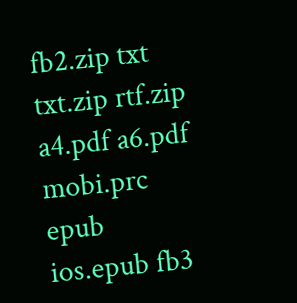fb2.zip txt txt.zip rtf.zip a4.pdf a6.pdf mobi.prc epub ios.epub fb3